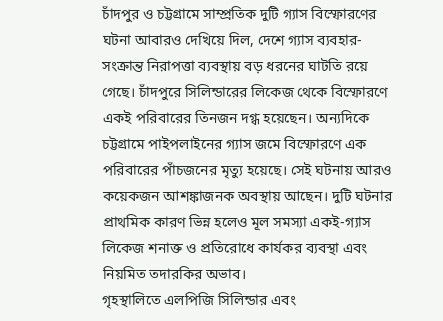চাঁদপুর ও চট্টগ্রামে সাম্প্রতিক দুটি গ্যাস বিস্ফোরণের ঘটনা আবারও দেখিয়ে দিল, দেশে গ্যাস ব্যবহার-সংক্রান্ত নিরাপত্তা ব্যবস্থায় বড় ধরনের ঘাটতি রয়ে গেছে। চাঁদপুরে সিলিন্ডারের লিকেজ থেকে বিস্ফোরণে একই পরিবারের তিনজন দগ্ধ হয়েছেন। অন্যদিকে চট্টগ্রামে পাইপলাইনের গ্যাস জমে বিস্ফোরণে এক পরিবারের পাঁচজনের মৃত্যু হয়েছে। সেই ঘটনায় আরও কয়েকজন আশঙ্কাজনক অবস্থায় আছেন। দুটি ঘটনার প্রাথমিক কারণ ভিন্ন হলেও মূল সমস্যা একই-গ্যাস লিকেজ শনাক্ত ও প্রতিরোধে কার্যকর ব্যবস্থা এবং নিয়মিত তদারকির অভাব।
গৃহস্থালিতে এলপিজি সিলিন্ডার এবং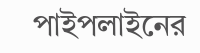পাইপলাইনের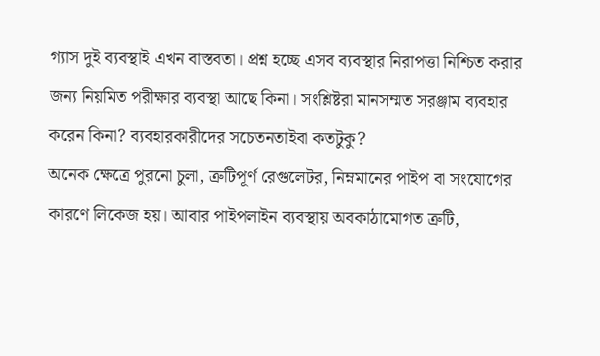গ্যাস দুই ব্যবস্থাই এখন বাস্তবতা। প্রশ্ন হচ্ছে এসব ব্যবস্থার নিরাপত্তা নিশ্চিত করার জন্য নিয়মিত পরীক্ষার ব্যবস্থা আছে কিনা। সংশ্লিষ্টরা মানসম্মত সরঞ্জাম ব্যবহার করেন কিনা? ব্যবহারকারীদের সচেতনতাইবা কতটুকু?
অনেক ক্ষেত্রে পুরনো চুলা, ত্রুটিপূর্ণ রেগুলেটর, নিম্নমানের পাইপ বা সংযোগের কারণে লিকেজ হয়। আবার পাইপলাইন ব্যবস্থায় অবকাঠামোগত ত্রুটি,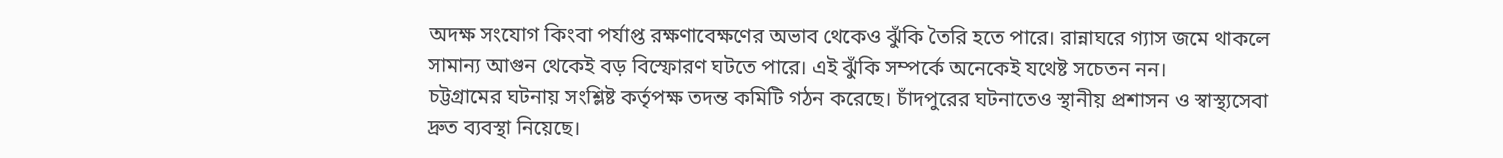অদক্ষ সংযোগ কিংবা পর্যাপ্ত রক্ষণাবেক্ষণের অভাব থেকেও ঝুঁকি তৈরি হতে পারে। রান্নাঘরে গ্যাস জমে থাকলে সামান্য আগুন থেকেই বড় বিস্ফোরণ ঘটতে পারে। এই ঝুঁকি সম্পর্কে অনেকেই যথেষ্ট সচেতন নন।
চট্টগ্রামের ঘটনায় সংশ্লিষ্ট কর্তৃপক্ষ তদন্ত কমিটি গঠন করেছে। চাঁদপুরের ঘটনাতেও স্থানীয় প্রশাসন ও স্বাস্থ্যসেবা দ্রুত ব্যবস্থা নিয়েছে।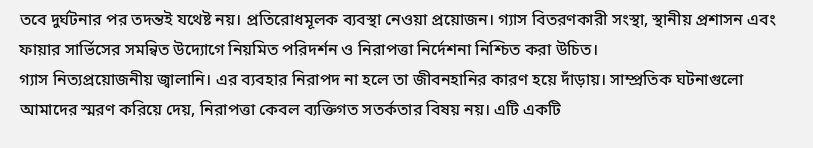তবে দুর্ঘটনার পর তদন্তই যথেষ্ট নয়। প্রতিরোধমূলক ব্যবস্থা নেওয়া প্রয়োজন। গ্যাস বিতরণকারী সংস্থা, স্থানীয় প্রশাসন এবং ফায়ার সার্ভিসের সমন্বিত উদ্যোগে নিয়মিত পরিদর্শন ও নিরাপত্তা নির্দেশনা নিশ্চিত করা উচিত।
গ্যাস নিত্যপ্রয়োজনীয় জ্বালানি। এর ব্যবহার নিরাপদ না হলে তা জীবনহানির কারণ হয়ে দাঁড়ায়। সাম্প্রতিক ঘটনাগুলো আমাদের স্মরণ করিয়ে দেয়, নিরাপত্তা কেবল ব্যক্তিগত সতর্কতার বিষয় নয়। এটি একটি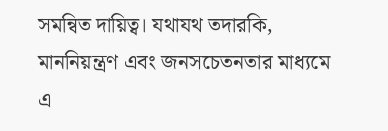সমন্বিত দায়িত্ব। যথাযথ তদারকি, মাননিয়ন্ত্রণ এবং জনসচেতনতার মাধ্যমে এ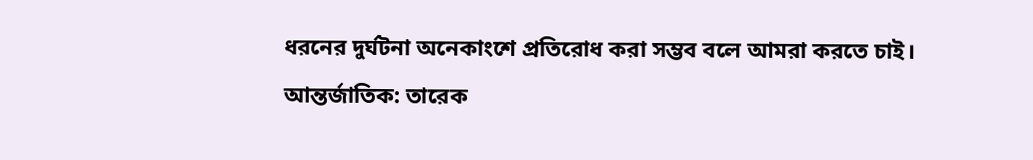ধরনের দুর্ঘটনা অনেকাংশে প্রতিরোধ করা সম্ভব বলে আমরা করতে চাই।
আন্তর্জাতিক: তারেক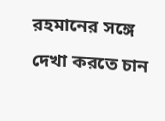রহমানের সঙ্গে দেখা করতে চান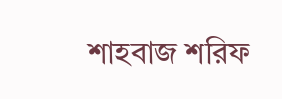শাহবাজ শরিফ